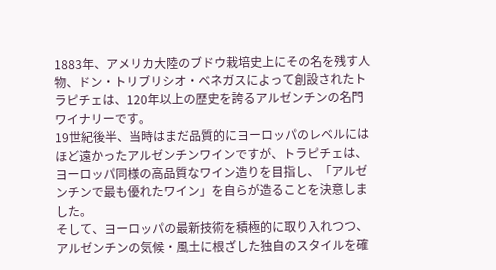1883年、アメリカ大陸のブドウ栽培史上にその名を残す人物、ドン・トリブリシオ・ベネガスによって創設されたトラピチェは、120年以上の歴史を誇るアルゼンチンの名門ワイナリーです。
19世紀後半、当時はまだ品質的にヨーロッパのレベルにはほど遠かったアルゼンチンワインですが、トラピチェは、ヨーロッパ同様の高品質なワイン造りを目指し、「アルゼンチンで最も優れたワイン」を自らが造ることを決意しました。
そして、ヨーロッパの最新技術を積極的に取り入れつつ、アルゼンチンの気候・風土に根ざした独自のスタイルを確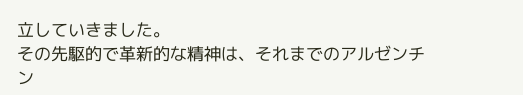立していきました。
その先駆的で革新的な精神は、それまでのアルゼンチン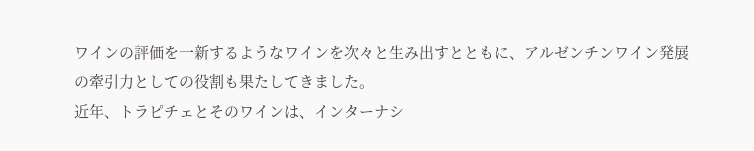ワインの評価を一新するようなワインを次々と生み出すとともに、アルゼンチンワイン発展の牽引力としての役割も果たしてきました。
近年、トラピチェとそのワインは、インターナシ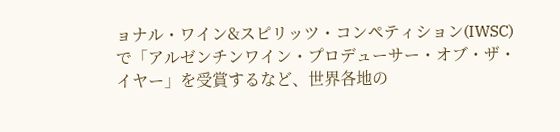ョナル・ワイン&スピリッツ・コンペティション(IWSC)で「アルゼンチンワイン・プロデューサー・オブ・ザ・イヤー」を受賞するなど、世界各地の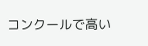コンクールで高い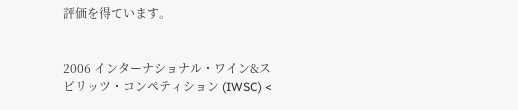評価を得ています。


2006 インターナショナル・ワイン&スピリッツ・コンペティション (IWSC) <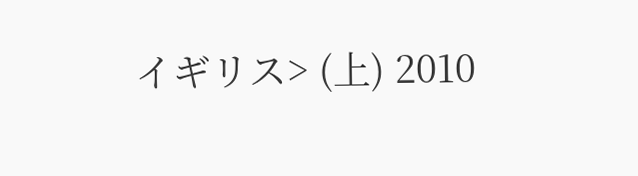イギリス> (上) 2010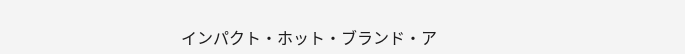インパクト・ホット・ブランド・ア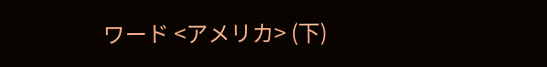ワード <アメリカ> (下)